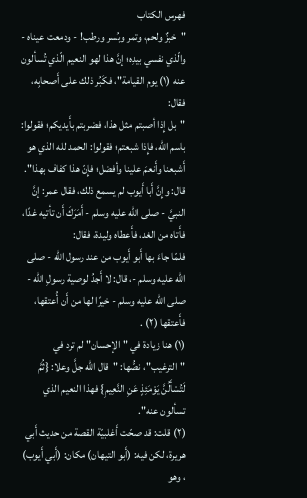فهرس الكتاب
"خبزٌ ولحم، وتمر وبُسر ورطب! - ودمعت عيناه - والّذي نفسي بيدِه؛ إنَّ هذا لهو النعيم الّذي تُسألون عنه (١) يوم القيامة"، فكَبُر ذلك على أَصحابِه، فقال:
"بل إِذا أصبتم مثل هذا، فضربتم بأَيديكم؛ فقولوا: باسم الله، فإِذا شبعتم؛ فقولوا: الحمد لله الذي هو أَشبعنا وأَنعمَ علينا وأفضل؛ فإِنّ هذا كفاف بهذا".
قال: وإِنَّ أَبا أَيوب لم يسمع ذلك، فقال عمر: إنَّ النبيَّ - صلى الله عليه وسلم - أَمَرَكَ أَن تأتيه غدًا، فأَتاه من الغد، فأَعطاه وليدة، فقال:
فلمّا جاءَ بها أَبو أَيوب من عند رسول الله - صلى الله عليه وسلم -، قال: لا أَجدُ لوصية رسولِ الله - صلى الله عليه وسلم - خيرًا لها من أَن أُعتقها، فأَعتقها (٢) .
(١) هنا زيادة في "الإحسان" لم ترد في "الترغيب"، نصُّها: "قال الله جلَّ وعلا: {ثُمَّ لَتُسْأَلُنَّ يَوْمَئِذٍ عَنِ النَّعِيمِ} فهذا النعيم الذي تسألون عنه".
(٢) قلت: قد صحّت أَغلبيّة القصة من حديث أَبي هريرة، لكن فيه: (أَبو التيهان) مكان: (أَبي أَيوب) ، وهو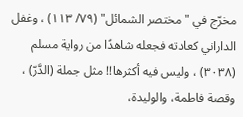مخرّج في "مختصر الشمائل" (٧٩/ ١١٣) ، وغفل الداراني كعادته فجعله شاهدًا من رواية مسلم (٣٠٣٨) ، وليس فيه أكثرها!! مثل جملة (الدَّرّ) ، وقصة فاطمة، والوليدة،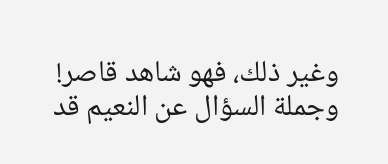وغير ذلك، فهو شاهد قاصر! وجملة السؤال عن النعيم قد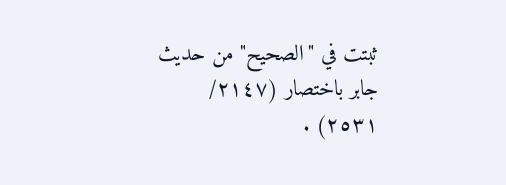ثبتت في "الصحيح" من حديث جابر باختصار (٢١٤٧/ ٢٥٣١) .